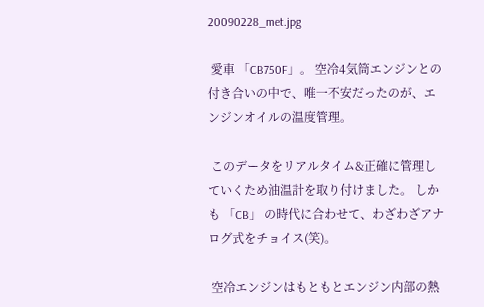20090228_met.jpg

 愛車 「CB750F」。 空冷4気筒エンジンとの付き合いの中で、唯一不安だったのが、エンジンオイルの温度管理。

 このデータをリアルタイム&正確に管理していくため油温計を取り付けました。 しかも 「CB」 の時代に合わせて、わざわざアナログ式をチョイス(笑)。

 空冷エンジンはもともとエンジン内部の熱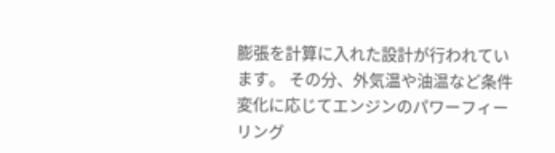膨張を計算に入れた設計が行われています。 その分、外気温や油温など条件変化に応じてエンジンのパワーフィーリング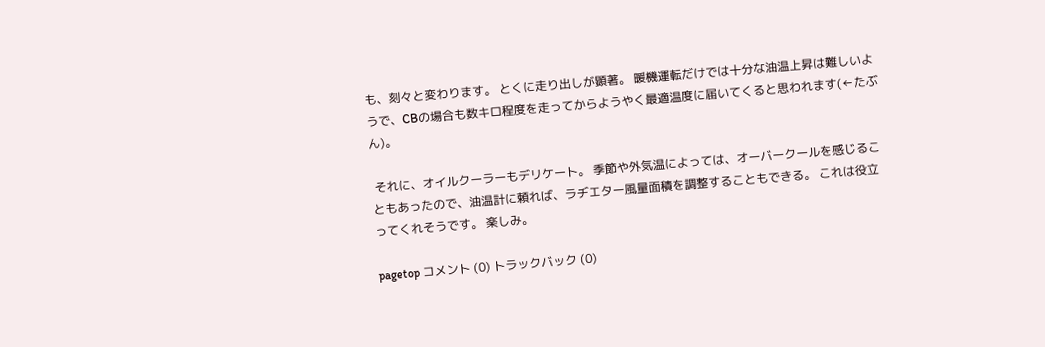も、刻々と変わります。 とくに走り出しが顕著。 暖機運転だけでは十分な油温上昇は難しいようで、CBの場合も数キロ程度を走ってからようやく最適温度に届いてくると思われます(←たぶん)。

 それに、オイルクーラーもデリケート。 季節や外気温によっては、オーバークールを感じることもあったので、油温計に頼れば、ラヂエター風量面積を調整することもできる。 これは役立ってくれそうです。 楽しみ。

pagetop コメント (0) トラックバック (0)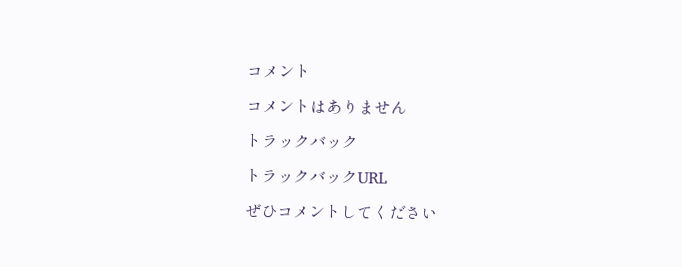コメント

コメントはありません

トラックバック

トラックバックURL

ぜひコメントしてください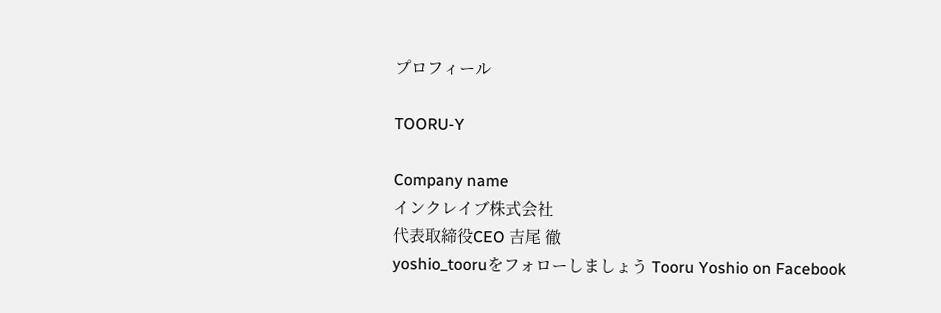プロフィール

TOORU-Y

Company name
インクレイブ株式会社
代表取締役CEO 吉尾 徹
yoshio_tooruをフォローしましょう Tooru Yoshio on Facebook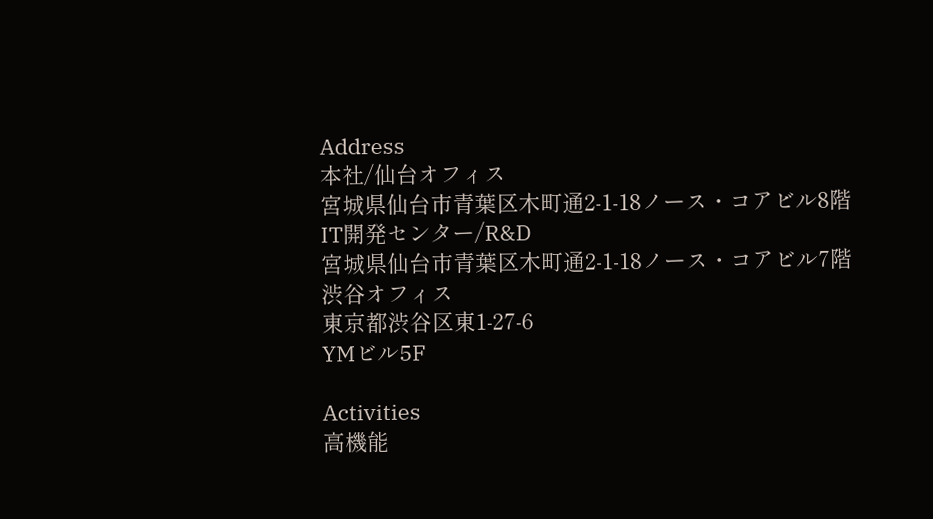Address
本社/仙台オフィス
宮城県仙台市青葉区木町通2-1-18ノース・コアビル8階
IT開発センター/R&D
宮城県仙台市青葉区木町通2-1-18ノース・コアビル7階
渋谷オフィス
東京都渋谷区東1-27-6
YMビル5F

Activities
高機能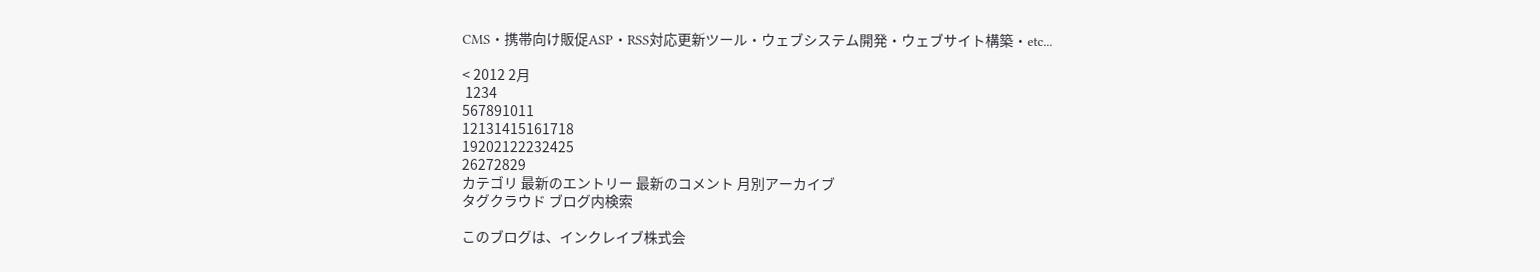CMS・携帯向け販促ASP・RSS対応更新ツール・ウェブシステム開発・ウェブサイト構築・etc...

< 2012 2月
 1234
567891011
12131415161718
19202122232425
26272829
カテゴリ 最新のエントリー 最新のコメント 月別アーカイブ
タグクラウド ブログ内検索

このブログは、インクレイブ株式会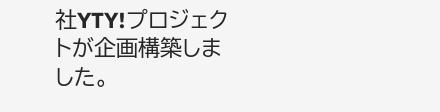社YTY!プロジェクトが企画構築しました。